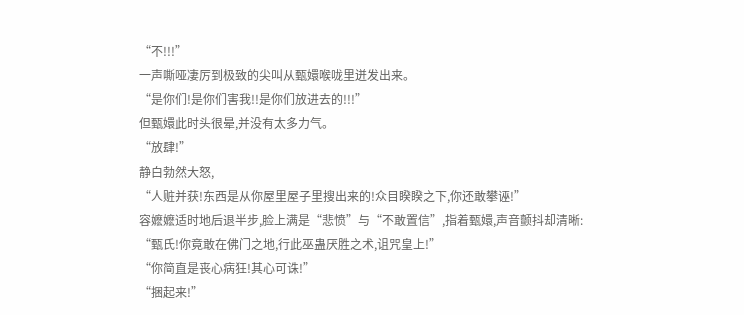“不!!!”
一声嘶哑凄厉到极致的尖叫从甄嬛喉咙里迸发出来。
“是你们!是你们害我!!是你们放进去的!!!”
但甄嬛此时头很晕,并没有太多力气。
“放肆!”
静白勃然大怒,
“人赃并获!东西是从你屋里屋子里搜出来的!众目睽睽之下,你还敢攀诬!”
容嬷嬷适时地后退半步,脸上满是“悲愤”与“不敢置信”,指着甄嬛,声音颤抖却清晰:
“甄氏!你竟敢在佛门之地,行此巫蛊厌胜之术,诅咒皇上!”
“你简直是丧心病狂!其心可诛!”
“捆起来!”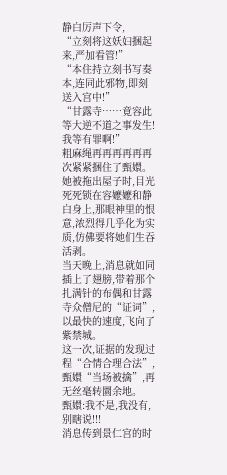静白厉声下令,
“立刻将这妖妇捆起来,严加看管!”
“本住持立刻书写奏本,连同此邪物,即刻送入宫中!”
“甘露寺……竟容此等大逆不道之事发生!我等有罪啊!”
粗麻绳再再再再再再次紧紧捆住了甄嬛。
她被拖出屋子时,目光死死锁在容嬷嬷和静白身上,那眼神里的恨意,浓烈得几乎化为实质,仿佛要将她们生吞活剥。
当天晚上,消息就如同插上了翅膀,带着那个扎满针的布偶和甘露寺众僧尼的“证词”,以最快的速度,飞向了紫禁城。
这一次,证据的发现过程“合情合理合法”,甄嬛“当场被擒”,再无丝毫转圜余地。
甄嬛:我不是,我没有,别瞎说!!!
消息传到景仁宫的时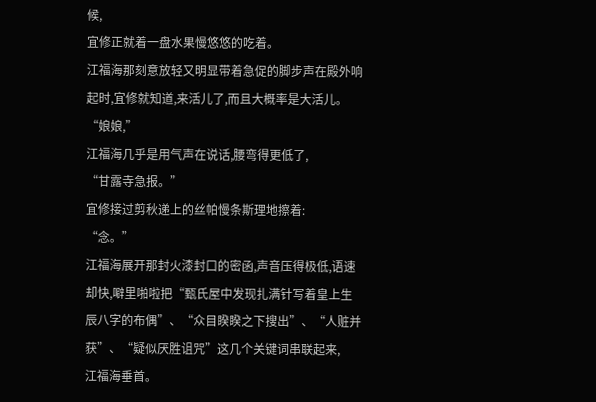候,
宜修正就着一盘水果慢悠悠的吃着。
江福海那刻意放轻又明显带着急促的脚步声在殿外响起时,宜修就知道,来活儿了,而且大概率是大活儿。
“娘娘,”
江福海几乎是用气声在说话,腰弯得更低了,
“甘露寺急报。”
宜修接过剪秋递上的丝帕慢条斯理地擦着:
“念。”
江福海展开那封火漆封口的密函,声音压得极低,语速却快,噼里啪啦把“甄氏屋中发现扎满针写着皇上生辰八字的布偶”、“众目睽睽之下搜出”、“人赃并获”、“疑似厌胜诅咒”这几个关键词串联起来,
江福海垂首。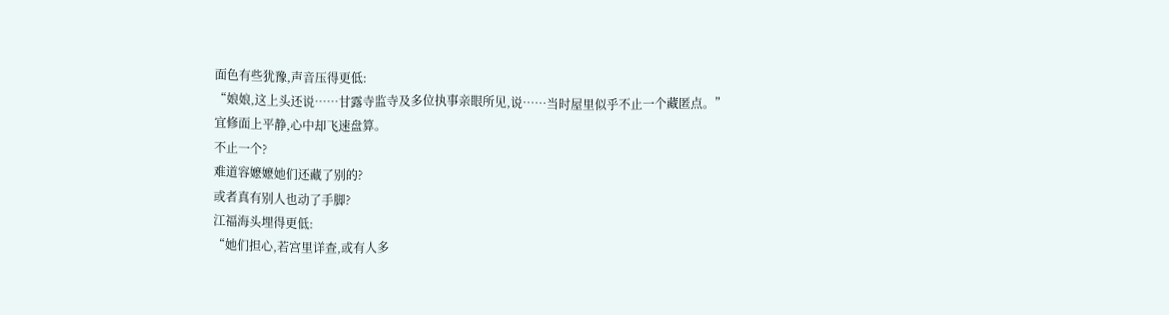面色有些犹豫,声音压得更低:
“娘娘,这上头还说……甘露寺监寺及多位执事亲眼所见,说……当时屋里似乎不止一个藏匿点。”
宜修面上平静,心中却飞速盘算。
不止一个?
难道容嬷嬷她们还藏了别的?
或者真有别人也动了手脚?
江福海头埋得更低:
“她们担心,若宫里详查,或有人多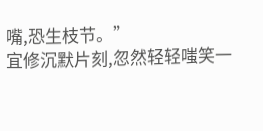嘴,恐生枝节。”
宜修沉默片刻,忽然轻轻嗤笑一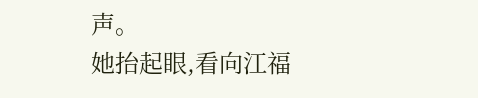声。
她抬起眼,看向江福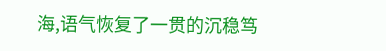海,语气恢复了一贯的沉稳笃